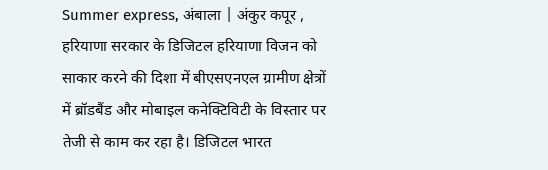Summer express, अंबाला | अंकुर कपूर , हरियाणा सरकार के डिजिटल हरियाणा विजन को साकार करने की दिशा में बीएसएनएल ग्रामीण क्षेत्रों में ब्रॉडबैंड और मोबाइल कनेक्टिविटी के विस्तार पर तेजी से काम कर रहा है। डिजिटल भारत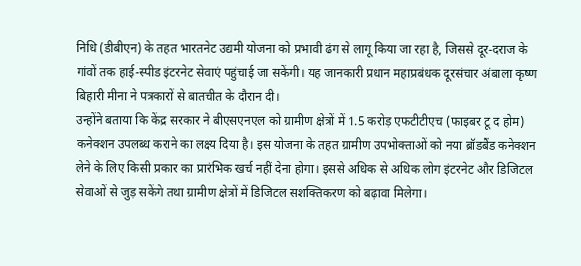निधि (डीबीएन) के तहत भारतनेट उद्यमी योजना को प्रभावी ढंग से लागू किया जा रहा है, जिससे दूर-दराज के गांवों तक हाई-स्पीड इंटरनेट सेवाएं पहुंचाई जा सकेंगी। यह जानकारी प्रधान महाप्रबंधक दूरसंचार अंबाला कृष्ण बिहारी मीना ने पत्रकारों से बातचीत के दौरान दी।
उन्होंने बताया कि केंद्र सरकार ने बीएसएनएल को ग्रामीण क्षेत्रों में 1.5 करोड़ एफटीटीएच (फाइबर टू द होम) कनेक्शन उपलब्ध कराने का लक्ष्य दिया है। इस योजना के तहत ग्रामीण उपभोक्ताओं को नया ब्रॉडबैंड कनेक्शन लेने के लिए किसी प्रकार का प्रारंभिक खर्च नहीं देना होगा। इससे अधिक से अधिक लोग इंटरनेट और डिजिटल सेवाओं से जुड़ सकेंगे तथा ग्रामीण क्षेत्रों में डिजिटल सशक्तिकरण को बढ़ावा मिलेगा।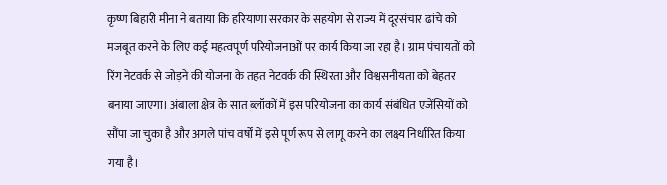कृष्ण बिहारी मीना ने बताया कि हरियाणा सरकार के सहयोग से राज्य में दूरसंचार ढांचे को मजबूत करने के लिए कई महत्वपूर्ण परियोजनाओं पर कार्य किया जा रहा है। ग्राम पंचायतों को रिंग नेटवर्क से जोड़ने की योजना के तहत नेटवर्क की स्थिरता और विश्वसनीयता को बेहतर बनाया जाएगा। अंबाला क्षेत्र के सात ब्लॉकों में इस परियोजना का कार्य संबंधित एजेंसियों को सौंपा जा चुका है और अगले पांच वर्षों में इसे पूर्ण रूप से लागू करने का लक्ष्य निर्धारित किया गया है।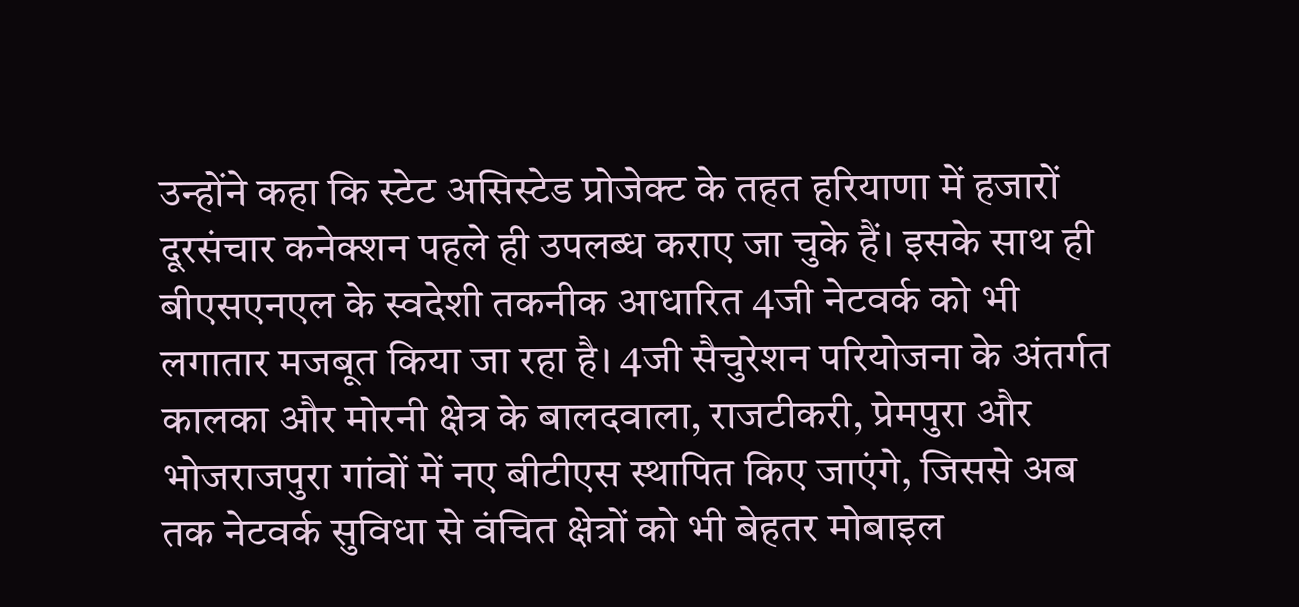उन्होंने कहा कि स्टेट असिस्टेड प्रोजेक्ट के तहत हरियाणा में हजारों दूरसंचार कनेक्शन पहले ही उपलब्ध कराए जा चुके हैं। इसके साथ ही बीएसएनएल के स्वदेशी तकनीक आधारित 4जी नेटवर्क को भी लगातार मजबूत किया जा रहा है। 4जी सैचुरेशन परियोजना के अंतर्गत कालका और मोरनी क्षेत्र के बालदवाला, राजटीकरी, प्रेमपुरा और भोजराजपुरा गांवों में नए बीटीएस स्थापित किए जाएंगे, जिससे अब तक नेटवर्क सुविधा से वंचित क्षेत्रों को भी बेहतर मोबाइल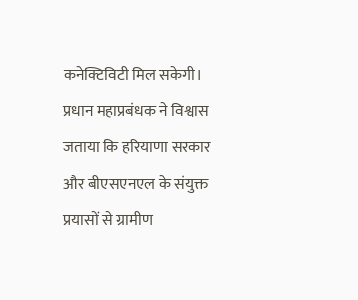कनेक्टिविटी मिल सकेगी।
प्रधान महाप्रबंधक ने विश्वास जताया कि हरियाणा सरकार और बीएसएनएल के संयुक्त प्रयासों से ग्रामीण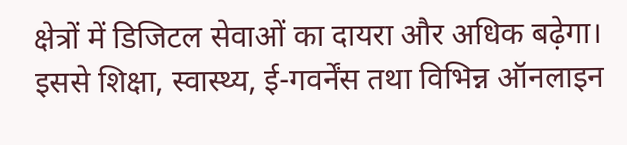क्षेत्रों में डिजिटल सेवाओं का दायरा और अधिक बढ़ेगा। इससे शिक्षा, स्वास्थ्य, ई-गवर्नेंस तथा विभिन्न ऑनलाइन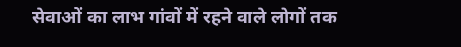सेवाओं का लाभ गांवों में रहने वाले लोगों तक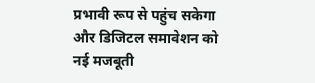प्रभावी रूप से पहुंच सकेगा और डिजिटल समावेशन को नई मजबूती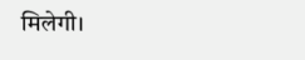मिलेगी।